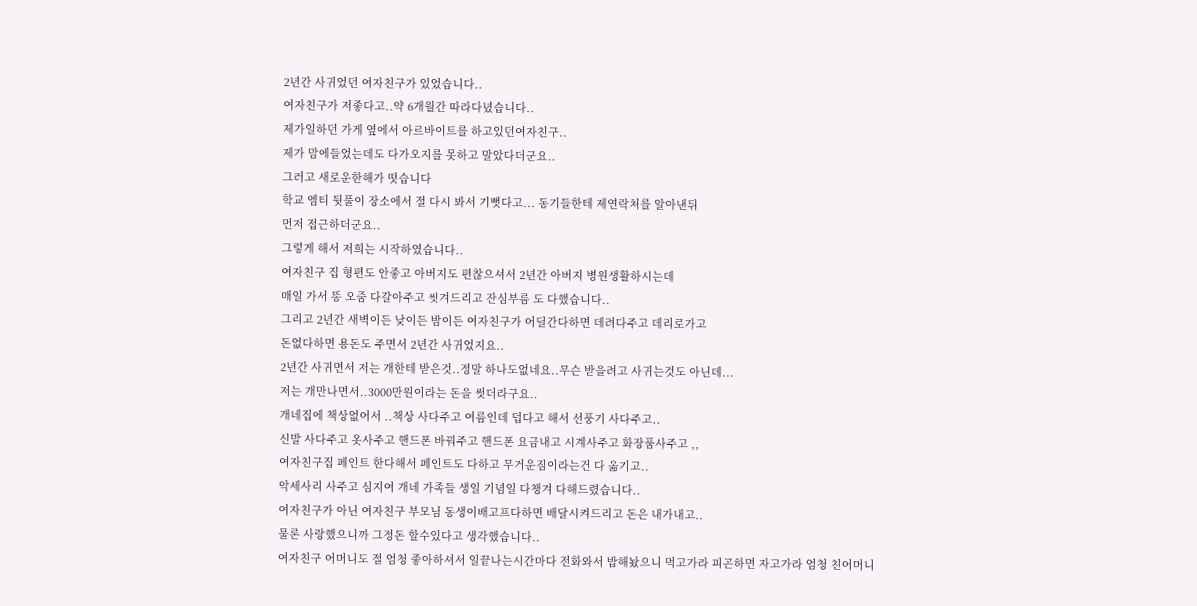2년간 사귀었던 여자친구가 있었습니다..
여자친구가 저좋다고..약 6개월간 따라다녔습니다..
제가일하던 가게 옆에서 아르바이트를 하고있던여자친구..
제가 맘에들었는데도 다가오지를 못하고 말았다더군요..
그러고 새로운한해가 떳습니다
학교 엠티 뒷풀이 장소에서 절 다시 봐서 기뻣다고... 동기들한테 제연락처를 알아낸뒤
먼저 접근하더군요..
그렇게 해서 저희는 시작하였습니다..
여자친구 집 형편도 안좋고 아버지도 편찮으셔서 2년간 아버지 병원생활하시는데
매일 가서 똥 오줌 다갈아주고 씻겨드리고 잔심부름 도 다했습니다..
그리고 2년간 새벽이든 낮이든 밤이든 여자친구가 어딜간다하면 데려다주고 데리로가고
돈없다하면 용돈도 주면서 2년간 사귀었지요..
2년간 사귀면서 저는 개한테 받은것..정말 하나도없네요..무슨 받을려고 사귀는것도 아닌데...
저는 개만나면서..3000만원이라는 돈을 썻더라구요..
개네집에 책상없어서 ..책상 사다주고 여름인데 덥다고 해서 선풍기 사다주고..
신발 사다주고 옷사주고 핸드폰 바꿔주고 핸드폰 요금내고 시계사주고 화장품사주고 ,,
여자친구집 페인트 한다해서 페인트도 다하고 무거운짐이라는건 다 옮기고..
악세사리 사주고 심지여 개네 가족들 생일 기념일 다챙겨 다해드렸습니다..
여자친구가 아닌 여자친구 부모님 동생이배고프다하면 배달시켜드리고 돈은 내가내고..
물론 사랑했으니까 그정돈 할수있다고 생각했습니다..
여자친구 어머니도 절 엄청 좋아하셔서 일끝나는시간마다 전화와서 밥해놨으니 먹고가라 피곤하면 자고가라 엄청 친어머니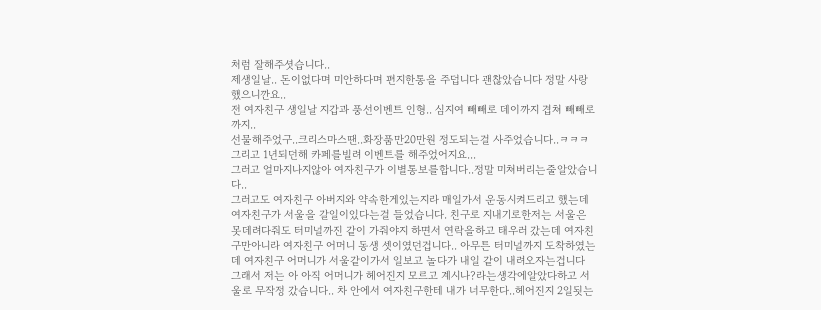처럼 잘해주셧습니다..
제생일날.. 돈이없다며 미안하다며 편지한통을 주덥니다 괜찮았습니다 정말 사랑했으니깐요..
전 여자친구 생일날 지갑과 풍선이벤트 인형.. 심지여 빼빼로 데이까지 겹쳐 빼빼로까지..
선물해주었구..크리스마스땐..화장품만20만원 정도되는걸 사주었습니다..ㅋㅋㅋ
그리고 1년되던해 카페를빌려 이벤트를 해주었어지요...
그러고 얼마지나지않아 여자친구가 이별통보를합니다..정말 미쳐버리는줄알았습니다..
그러고도 여자친구 아버지와 약속한게있는지라 매일가서 운동시켜드리고 했는데 여자친구가 서울을 갈일이있다는걸 들었습니다. 친구로 지내기로한저는 서울은 못데려다줘도 터미널까진 같이 가줘야지 하면서 연락을하고 태우러 갔는데 여자친구만아니라 여자친구 어머니 동생 셋이였던겁니다.. 아무튼 터미널까지 도착하였는데 여자친구 어머니가 서울같이가서 일보고 놀다가 내일 같이 내려오자는겁니다
그래서 저는 아 아직 어머니가 헤어진지 모르고 계시나?라는생각에알았다하고 서울로 무작정 갔습니다.. 차 안에서 여자친구한테 내가 너무한다..헤어진지 2일됫는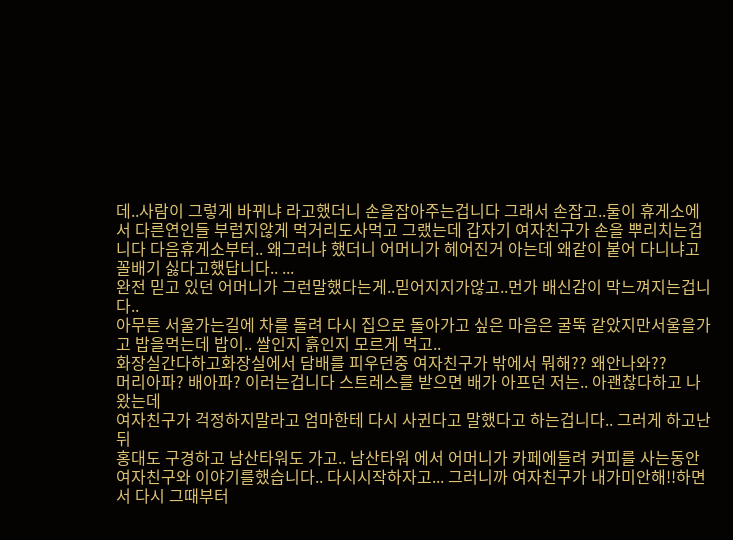데..사람이 그렇게 바뀌냐 라고했더니 손을잡아주는겁니다 그래서 손잡고..둘이 휴게소에서 다른연인들 부럽지않게 먹거리도사먹고 그랬는데 갑자기 여자친구가 손을 뿌리치는겁니다 다음휴게소부터.. 왜그러냐 했더니 어머니가 헤어진거 아는데 왜같이 붙어 다니냐고 꼴배기 싫다고했답니다.. ...
완전 믿고 있던 어머니가 그런말했다는게..믿어지지가않고..먼가 배신감이 막느껴지는겁니다..
아무튼 서울가는길에 차를 돌려 다시 집으로 돌아가고 싶은 마음은 굴뚝 같았지만서울을가고 밥을먹는데 밥이.. 쌀인지 흙인지 모르게 먹고..
화장실간다하고화장실에서 담배를 피우던중 여자친구가 밖에서 뭐해?? 왜안나와??
머리아파? 배아파? 이러는겁니다 스트레스를 받으면 배가 아프던 저는.. 아괜찮다하고 나왔는데
여자친구가 걱정하지말라고 엄마한테 다시 사귄다고 말했다고 하는겁니다.. 그러게 하고난뒤
홍대도 구경하고 남산타워도 가고.. 남산타워 에서 어머니가 카페에들려 커피를 사는동안 여자친구와 이야기를했습니다.. 다시시작하자고... 그러니까 여자친구가 내가미안해!!하면서 다시 그때부터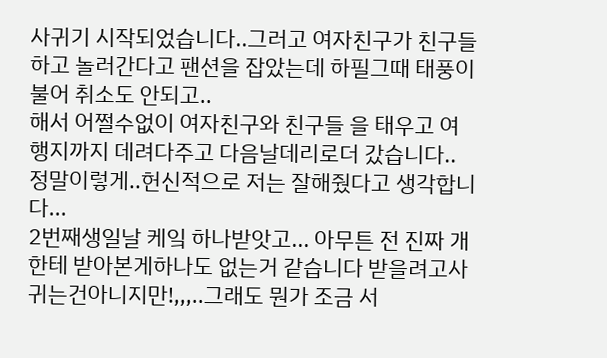사귀기 시작되었습니다..그러고 여자친구가 친구들하고 놀러간다고 팬션을 잡았는데 하필그때 태풍이불어 취소도 안되고..
해서 어쩔수없이 여자친구와 친구들 을 태우고 여행지까지 데려다주고 다음날데리로더 갔습니다..
정말이렇게..헌신적으로 저는 잘해줬다고 생각합니다...
2번째생일날 케잌 하나받앗고... 아무튼 전 진짜 개한테 받아본게하나도 없는거 같습니다 받을려고사귀는건아니지만!,,,..그래도 뭔가 조금 서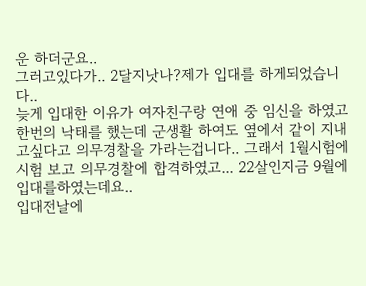운 하더군요..
그러고있다가.. 2달지낫나?제가 입대를 하게되었습니다..
늦게 입대한 이유가 여자친구랑 연애 중 임신을 하였고 한번의 낙태를 했는데 군생활 하여도 옆에서 같이 지내고싶다고 의무경찰을 가라는겁니다.. 그래서 1월시험에시험 보고 의무경찰에 합격하였고... 22살인지금 9월에 입대를하였는데요..
입대전날에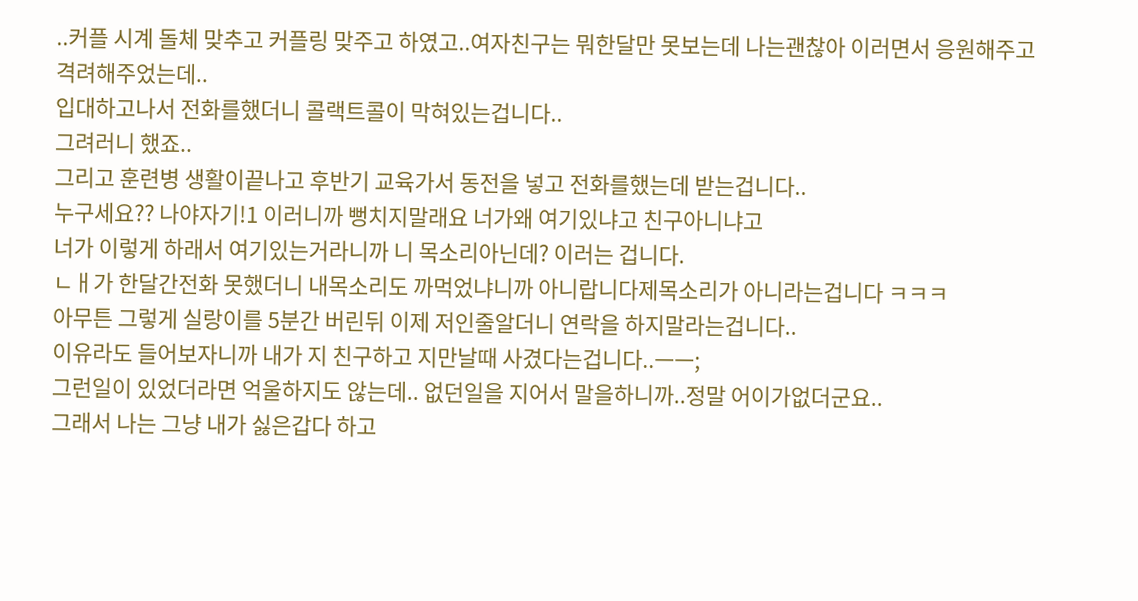..커플 시계 돌체 맞추고 커플링 맞주고 하였고..여자친구는 뭐한달만 못보는데 나는괜찮아 이러면서 응원해주고 격려해주었는데..
입대하고나서 전화를했더니 콜랙트콜이 막혀있는겁니다..
그려러니 했죠..
그리고 훈련병 생활이끝나고 후반기 교육가서 동전을 넣고 전화를했는데 받는겁니다..
누구세요?? 나야자기!1 이러니까 뻥치지말래요 너가왜 여기있냐고 친구아니냐고
너가 이렇게 하래서 여기있는거라니까 니 목소리아닌데? 이러는 겁니다.
ㄴㅐ가 한달간전화 못했더니 내목소리도 까먹었냐니까 아니랍니다제목소리가 아니라는겁니다 ㅋㅋㅋ
아무튼 그렇게 실랑이를 5분간 버린뒤 이제 저인줄알더니 연락을 하지말라는겁니다..
이유라도 들어보자니까 내가 지 친구하고 지만날때 사겼다는겁니다..ㅡㅡ;
그런일이 있었더라면 억울하지도 않는데.. 없던일을 지어서 말을하니까..정말 어이가없더군요..
그래서 나는 그냥 내가 싫은갑다 하고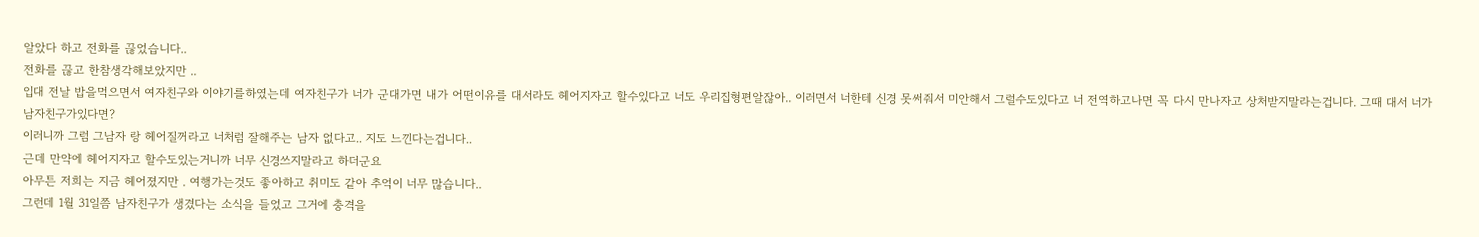알았다 하고 전화를 끊었습니다..
전화를 끊고 한참생각해보았지만 ..
입대 전날 밥을먹으면서 여자친구와 이야기를하였는데 여자친구가 너가 군대가면 내가 어떤이유를 대서라도 헤어지자고 할수있다고 너도 우리집형편알잖아.. 이러면서 너한테 신경 못써줘서 미안해서 그럴수도있다고 너 전역하고나면 꼭 다시 만나자고 상처받지말라는겁니다. 그때 대서 너가 남자친구가있다면?
이러니까 그럼 그남자 랑 헤어질꺼라고 너처럼 잘해주는 남자 없다고.. 지도 느낀다는겁니다..
근데 만약에 헤어지자고 할수도있는거니까 너무 신경쓰지말라고 하더군요
아무튼 저희는 지금 헤어졌지만 . 여행가는것도 좋아하고 취미도 같아 추억이 너무 많습니다..
그런데 1월 31일쯤 남자친구가 생겼다는 소식을 들었고 그거에 충격을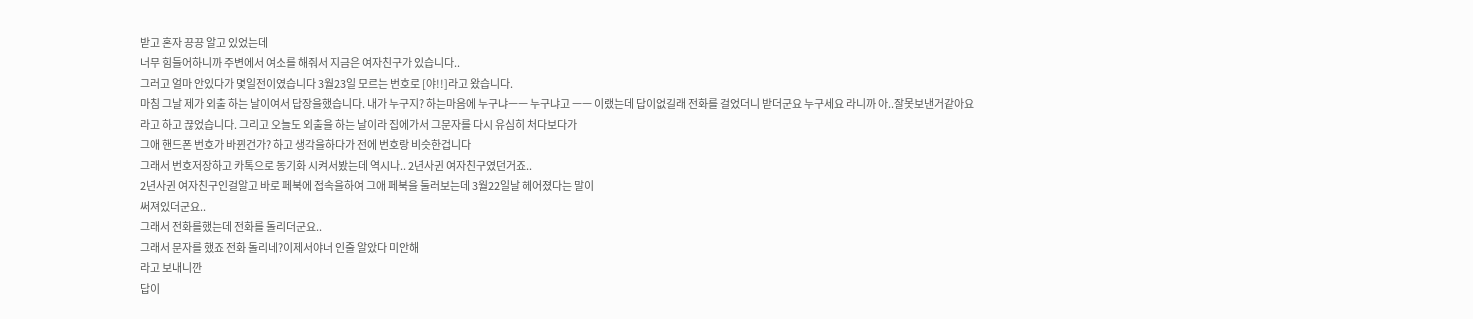받고 혼자 끙끙 알고 있었는데
너무 힘들어하니까 주변에서 여소를 해줘서 지금은 여자친구가 있습니다..
그러고 얼마 안있다가 몇일전이였습니다 3월23일 모르는 번호로 [야!!]라고 왔습니다.
마침 그날 제가 외출 하는 날이여서 답장을했습니다. 내가 누구지? 하는마음에 누구냐ㅡㅡ 누구냐고 ㅡㅡ 이랬는데 답이없길래 전화를 걸었더니 받더군요 누구세요 라니까 아..잘못보낸거같아요
라고 하고 끊었습니다. 그리고 오늘도 외출을 하는 날이라 집에가서 그문자를 다시 유심히 처다보다가
그애 핸드폰 번호가 바뀐건가? 하고 생각을하다가 전에 번호랑 비슷한겁니다
그래서 번호저장하고 카톡으로 동기화 시켜서봤는데 역시나.. 2년사귄 여자친구였던거죠..
2년사귄 여자친구인걸알고 바로 페북에 접속을하여 그애 페북을 둘러보는데 3월22일날 헤어졌다는 말이
써져있더군요..
그래서 전화를했는데 전화를 돌리더군요..
그래서 문자를 했죠 전화 돌리네?이제서야너 인줄 알았다 미안해
라고 보내니깐
답이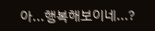아...행복해보이네...?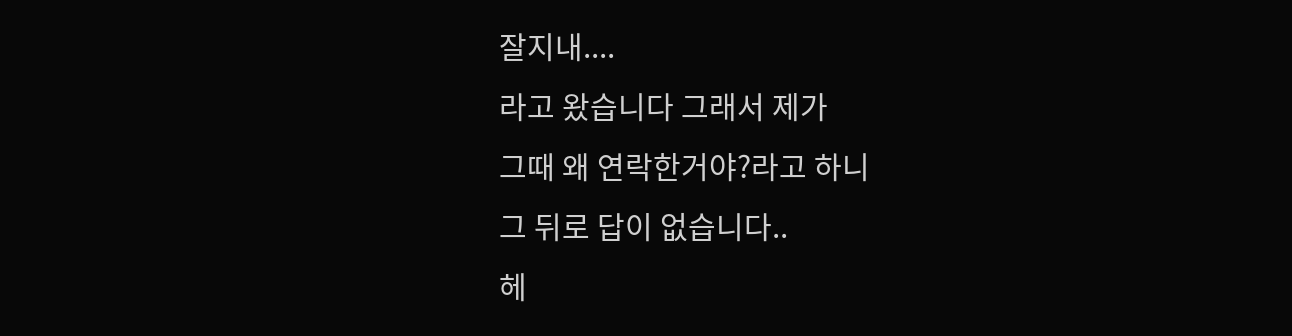잘지내....
라고 왔습니다 그래서 제가
그때 왜 연락한거야?라고 하니
그 뒤로 답이 없습니다..
헤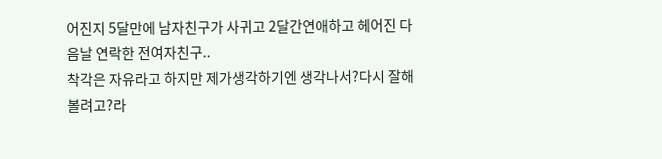어진지 5달만에 남자친구가 사귀고 2달간연애하고 헤어진 다음날 연락한 전여자친구..
착각은 자유라고 하지만 제가생각하기엔 생각나서?다시 잘해볼려고?라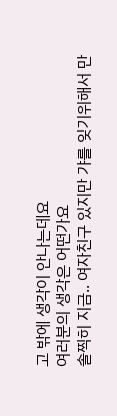고 밖에 생각이 안나는데요
여러분의 생각은 어떤가요
솔찍히 지금.. 여자친구 있지만 갸를 잊기위해서 만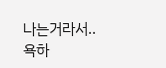나는거라서..
욕하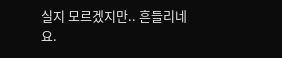실지 모르겠지만.. 흔들리네요.